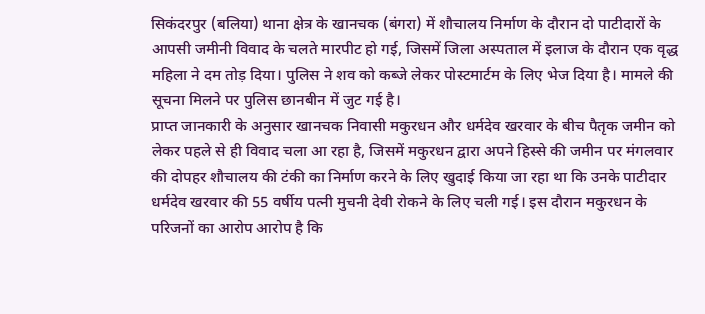सिकंदरपुर (बलिया) थाना क्षेत्र के खानचक (बंगरा) में शौचालय निर्माण के दौरान दो पाटीदारों के आपसी जमीनी विवाद के चलते मारपीट हो गई, जिसमें जिला अस्पताल में इलाज के दौरान एक वृद्ध महिला ने दम तोड़ दिया। पुलिस ने शव को कब्जे लेकर पोस्टमार्टम के लिए भेज दिया है। मामले की सूचना मिलने पर पुलिस छानबीन में जुट गई है।
प्राप्त जानकारी के अनुसार खानचक निवासी मकुरधन और धर्मदेव खरवार के बीच पैतृक जमीन को लेकर पहले से ही विवाद चला आ रहा है, जिसमें मकुरधन द्वारा अपने हिस्से की जमीन पर मंगलवार की दोपहर शौचालय की टंकी का निर्माण करने के लिए खुदाई किया जा रहा था कि उनके पाटीदार धर्मदेव खरवार की 55 वर्षीय पत्नी मुचनी देवी रोकने के लिए चली गई। इस दौरान मकुरधन के परिजनों का आरोप आरोप है कि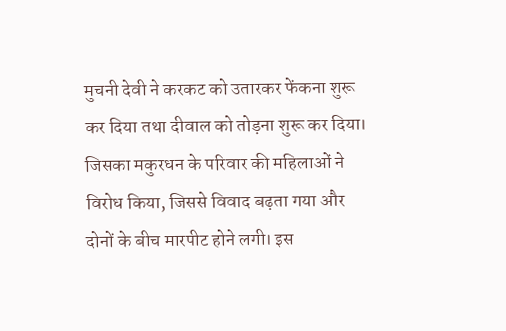मुचनी देवी ने करकट को उतारकर फेंकना शुरू कर दिया तथा दीवाल को तोड़ना शुरू कर दिया। जिसका मकुरधन के परिवार की महिलाओं ने विरोध किया, जिससे विवाद बढ़ता गया और दोनों के बीच मारपीट होने लगी। इस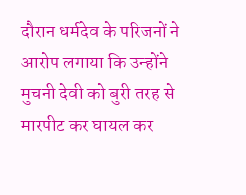दौरान धर्मदेव के परिजनों ने आरोप लगाया कि उन्होंने मुचनी देवी को बुरी तरह से मारपीट कर घायल कर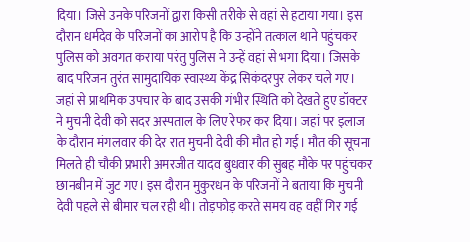दिया। जिसे उनके परिजनों द्वारा किसी तरीके से वहां से हटाया गया। इस दौरान धर्मदेव के परिजनों का आरोप है कि उन्होंने तत्काल थाने पहुंचकर पुलिस को अवगत कराया परंतु पुलिस ने उन्हें वहां से भगा दिया। जिसके बाद परिजन तुरंत सामुदायिक स्वास्थ्य केंद्र सिकंदरपुर लेकर चले गए। जहां से प्राथमिक उपचार के बाद उसकी गंभीर स्थिति को देखते हुए डॉक्टर ने मुचनी देवी को सदर अस्पताल के लिए रेफर कर दिया। जहां पर इलाज के दौरान मंगलवार की देर रात मुचनी देवी की मौत हो गई। मौत की सूचना मिलते ही चौकी प्रभारी अमरजीत यादव बुधवार की सुबह मौके पर पहुंचकर छानबीन में जुट गए। इस दौरान मुकुरधन के परिजनों ने बताया कि मुचनी देवी पहले से बीमार चल रही थी। तोड़फोड़ करते समय वह वहीं गिर गई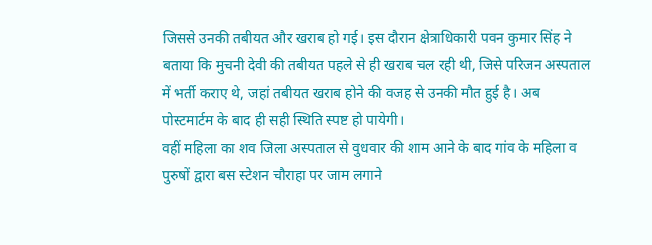जिससे उनकी तबीयत और खराब हो गई। इस दौरान क्षेत्राधिकारी पवन कुमार सिंह ने बताया कि मुचनी देवी की तबीयत पहले से ही खराब चल रही थी, जिसे परिजन अस्पताल में भर्ती कराए थे, जहां तबीयत खराब होने की वजह से उनकी मौत हुई है। अब पोस्टमार्टम के बाद ही सही स्थिति स्पष्ट हो पायेगी।
वहीं महिला का शव जिला अस्पताल से वुधवार की शाम आने के बाद गांव के महिला व पुरुषों द्वारा बस स्टेशन चौराहा पर जाम लगाने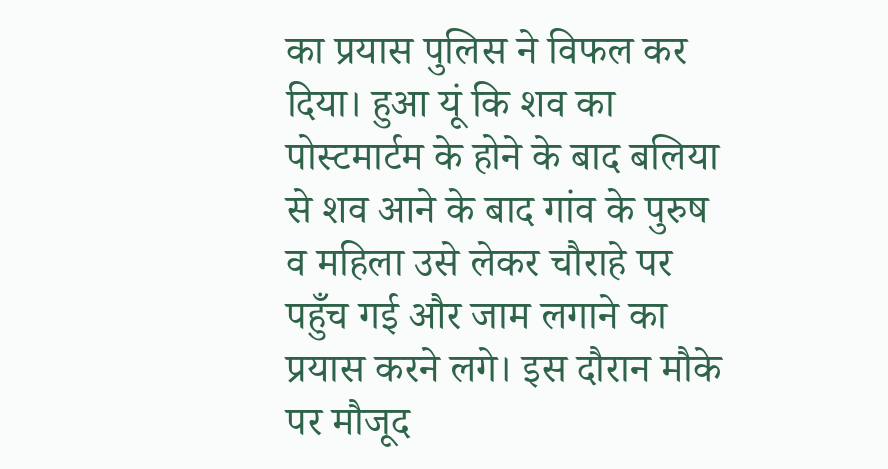का प्रयास पुलिस ने विफल कर दिया। हुआ यूं कि शव का पोस्टमार्टम के होने के बाद बलिया से शव आने के बाद गांव के पुरुष व महिला उसे लेकर चौराहे पर पहुँच गई और जाम लगाने का प्रयास करने लगे। इस दौरान मौके पर मौजूद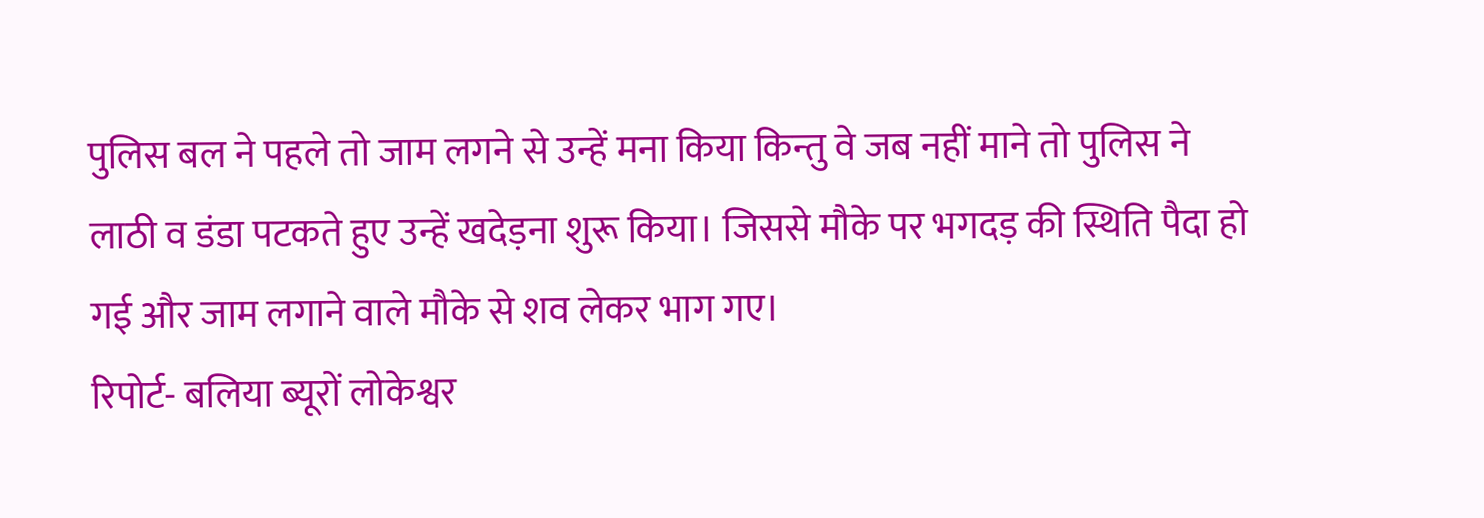पुलिस बल ने पहले तो जाम लगने से उन्हें मना किया किन्तु वे जब नहीं माने तो पुलिस ने लाठी व डंडा पटकते हुए उन्हें खदेड़ना शुरू किया। जिससे मौके पर भगदड़ की स्थिति पैदा हो गई और जाम लगाने वाले मौके से शव लेकर भाग गए।
रिपोर्ट- बलिया ब्यूरों लोकेश्वर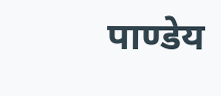पाण्डेय